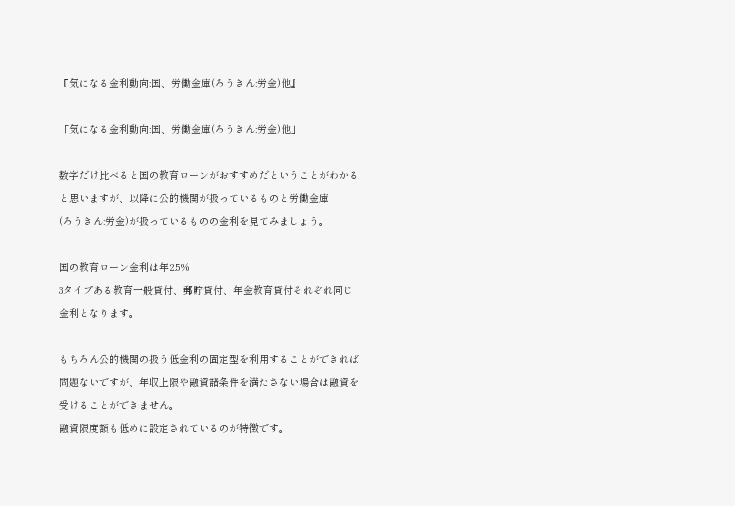『気になる金利動向:国、労働金庫(ろうきん:労金)他』

「気になる金利動向:国、労働金庫(ろうきん:労金)他」

数字だけ比べると国の教育ローンがおすすめだということがわかる
と思いますが、以降に公的機関が扱っているものと労働金庫
(ろうきん:労金)が扱っているものの金利を見てみましょう。

国の教育ローン金利は年2.5%
3タイプある教育一般貸付、郵貯貸付、年金教育貸付それぞれ同じ
金利となります。

もちろん公的機関の扱う低金利の固定型を利用することができれば
問題ないですが、年収上限や融資諸条件を満たさない場合は融資を
受けることができません。
融資限度額も低めに設定されているのが特徴です。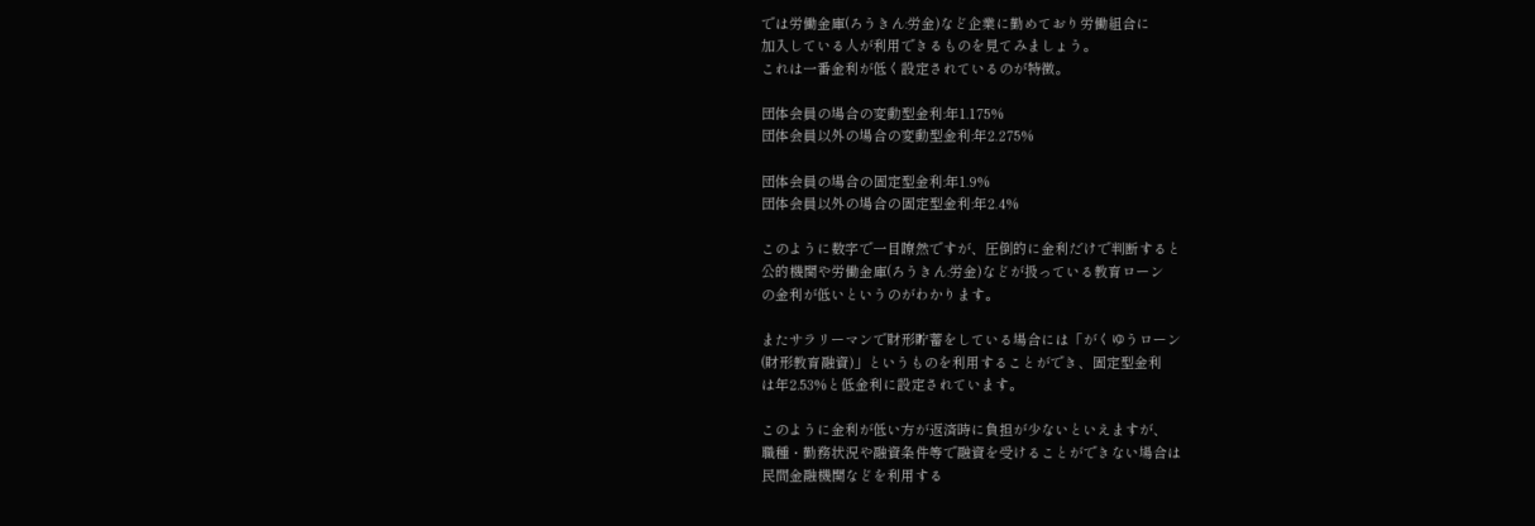では労働金庫(ろうきん:労金)など企業に勤めており労働組合に
加入している人が利用できるものを見てみましょう。
これは一番金利が低く設定されているのが特徴。

団体会員の場合の変動型金利:年1.175%
団体会員以外の場合の変動型金利:年2.275%

団体会員の場合の固定型金利:年1.9%
団体会員以外の場合の固定型金利:年2.4%

このように数字で一目瞭然ですが、圧倒的に金利だけで判断すると
公的機関や労働金庫(ろうきん:労金)などが扱っている教育ローン
の金利が低いというのがわかります。

またサラリーマンで財形貯蓄をしている場合には「がくゆうローン
(財形教育融資)」というものを利用することができ、固定型金利
は年2.53%と低金利に設定されています。

このように金利が低い方が返済時に負担が少ないといえますが、
職種・勤務状況や融資条件等で融資を受けることができない場合は
民間金融機関などを利用する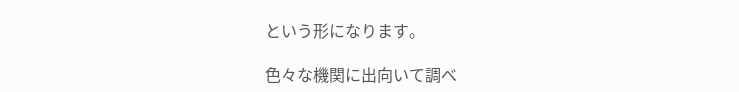という形になります。

色々な機関に出向いて調べ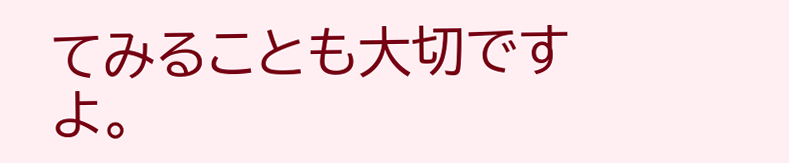てみることも大切ですよ。